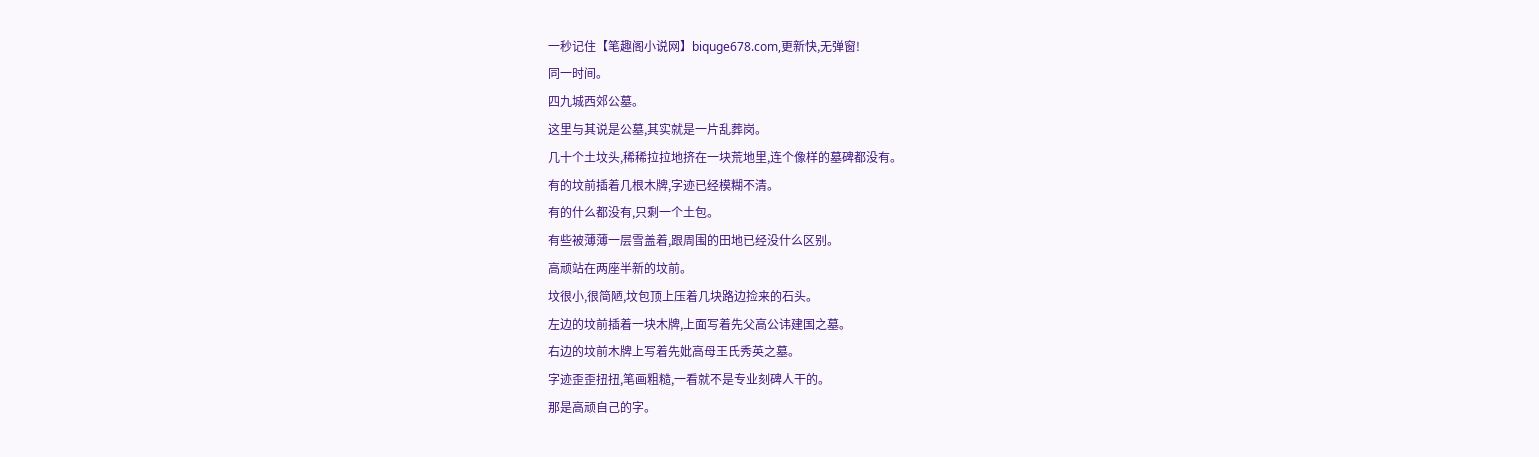一秒记住【笔趣阁小说网】biquge678.com,更新快,无弹窗!
同一时间。
四九城西郊公墓。
这里与其说是公墓,其实就是一片乱葬岗。
几十个土坟头,稀稀拉拉地挤在一块荒地里,连个像样的墓碑都没有。
有的坟前插着几根木牌,字迹已经模糊不清。
有的什么都没有,只剩一个土包。
有些被薄薄一层雪盖着,跟周围的田地已经没什么区别。
高顽站在两座半新的坟前。
坟很小,很简陋,坟包顶上压着几块路边捡来的石头。
左边的坟前插着一块木牌,上面写着先父高公讳建国之墓。
右边的坟前木牌上写着先妣高母王氏秀英之墓。
字迹歪歪扭扭,笔画粗糙,一看就不是专业刻碑人干的。
那是高顽自己的字。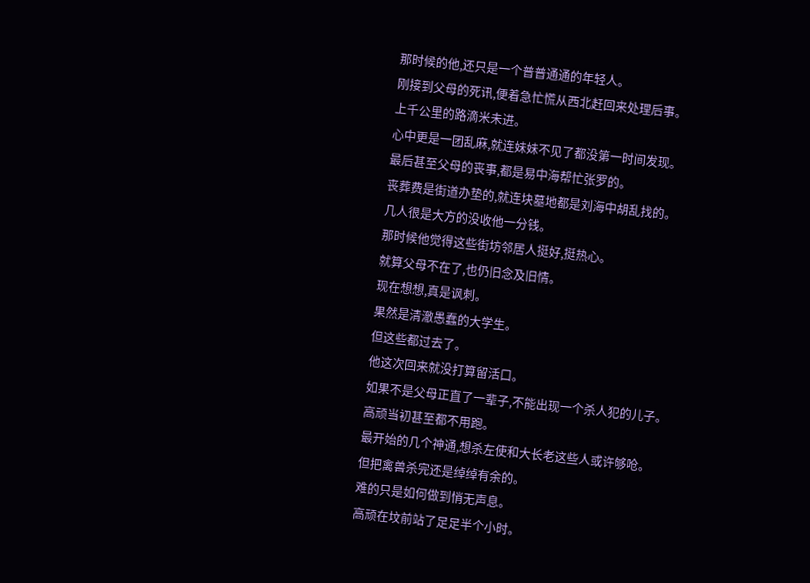那时候的他,还只是一个普普通通的年轻人。
刚接到父母的死讯,便着急忙慌从西北赶回来处理后事。
上千公里的路滴米未进。
心中更是一团乱麻,就连妹妹不见了都没第一时间发现。
最后甚至父母的丧事,都是易中海帮忙张罗的。
丧葬费是街道办垫的,就连块墓地都是刘海中胡乱找的。
几人很是大方的没收他一分钱。
那时候他觉得这些街坊邻居人挺好,挺热心。
就算父母不在了,也仍旧念及旧情。
现在想想,真是讽刺。
果然是清澈愚蠢的大学生。
但这些都过去了。
他这次回来就没打算留活口。
如果不是父母正直了一辈子,不能出现一个杀人犯的儿子。
高顽当初甚至都不用跑。
最开始的几个神通,想杀左使和大长老这些人或许够呛。
但把禽兽杀完还是绰绰有余的。
难的只是如何做到悄无声息。
高顽在坟前站了足足半个小时。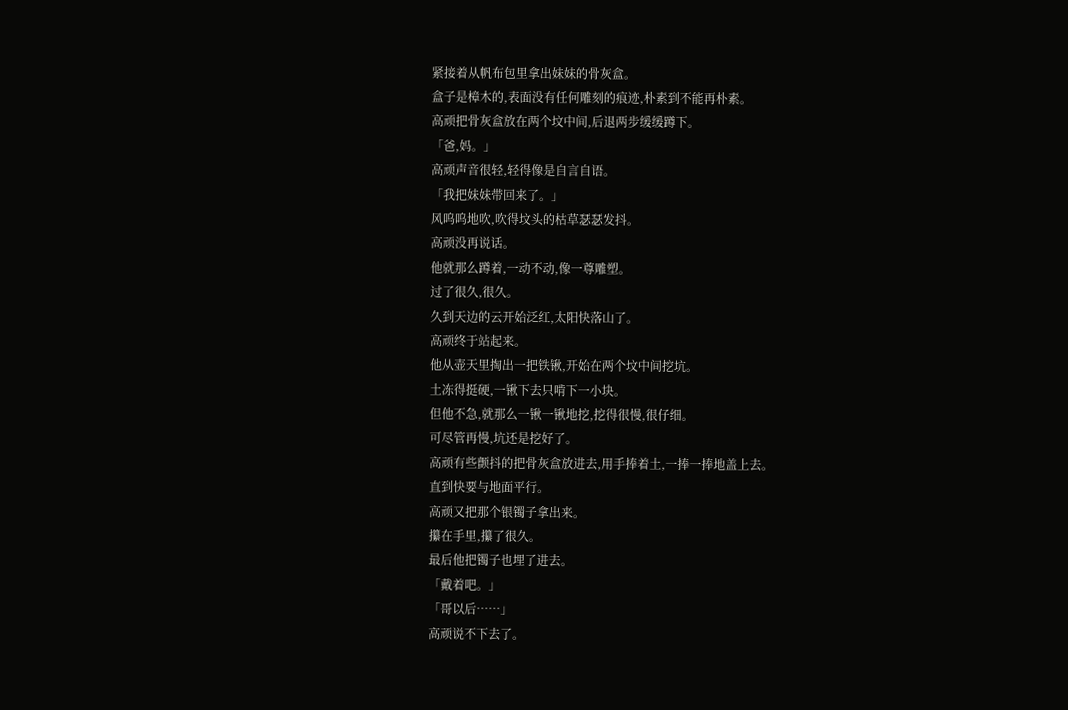紧接着从帆布包里拿出妹妹的骨灰盒。
盒子是樟木的,表面没有任何雕刻的痕迹,朴素到不能再朴素。
高顽把骨灰盒放在两个坟中间,后退两步缓缓蹲下。
「爸,妈。」
高顽声音很轻,轻得像是自言自语。
「我把妹妹带回来了。」
风呜呜地吹,吹得坟头的枯草瑟瑟发抖。
高顽没再说话。
他就那么蹲着,一动不动,像一尊雕塑。
过了很久,很久。
久到天边的云开始泛红,太阳快落山了。
高顽终于站起来。
他从壶天里掏出一把铁锹,开始在两个坟中间挖坑。
土冻得挺硬,一锹下去只啃下一小块。
但他不急,就那么一锹一锹地挖,挖得很慢,很仔细。
可尽管再慢,坑还是挖好了。
高顽有些颤抖的把骨灰盒放进去,用手捧着土,一捧一捧地盖上去。
直到快要与地面平行。
高顽又把那个银镯子拿出来。
攥在手里,攥了很久。
最后他把镯子也埋了进去。
「戴着吧。」
「哥以后……」
高顽说不下去了。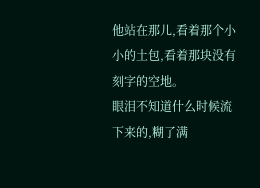他站在那儿,看着那个小小的土包,看着那块没有刻字的空地。
眼泪不知道什么时候流下来的,糊了满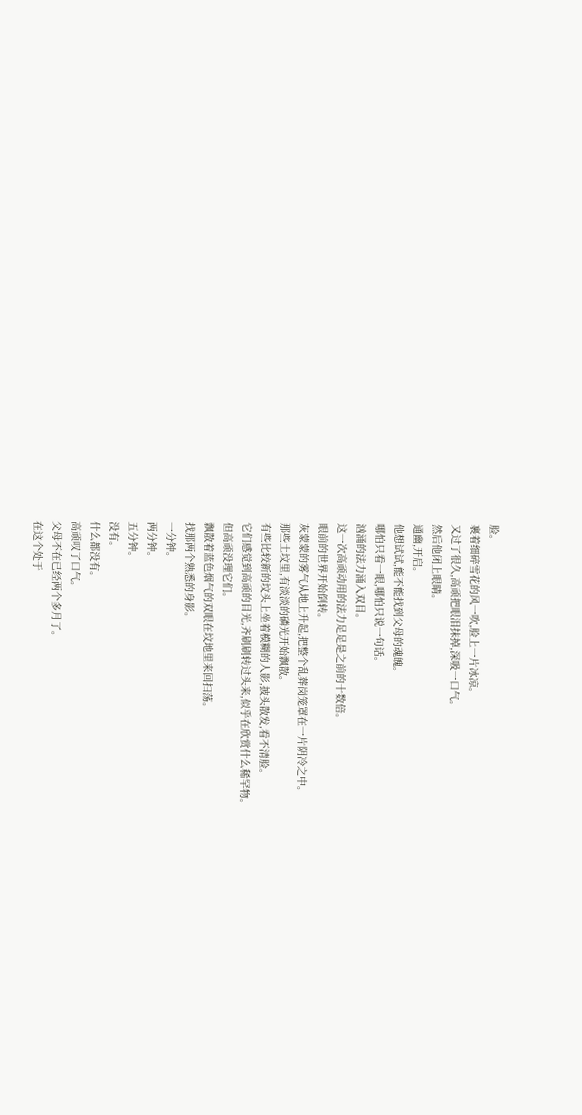脸。
裹着细碎雪花的风一吹,脸上一片冰凉。
又过了很久,高顽把眼泪抹掉,深吸一口气。
然后他闭上眼睛。
通幽,开启。
他想试试,能不能找到父母的魂魄。
哪怕只看一眼,哪怕只说一句话。
汹涌的法力涌入双目。
这一次高顽动用的法力足足是之前的十数倍。
眼前的世界开始倒转。
灰蒙蒙的雾气从地上升起,把整个乱葬岗笼罩在一片阴冷之中。
那些土坟里,有淡淡的磷光开始飘散。
有些比较新的坟头上坐着模糊的人影,披头散发,看不清脸。
它们感觉到高顽的目光,齐刷刷转过头来,似乎在欣赏什么稀罕物。
但高顽没理它们。
飘散着蓝色烟气的双眼在坟地里来回扫荡。
找那两个熟悉的身影。
一分钟。
两分钟。
五分钟。
没有。
什么都没有。
高顽叹了口气。
父母不在已经两个多月了。
在这个处于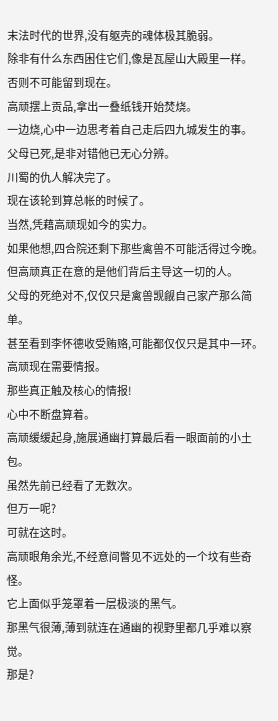末法时代的世界,没有躯壳的魂体极其脆弱。
除非有什么东西困住它们,像是瓦屋山大殿里一样。
否则不可能留到现在。
高顽摆上贡品,拿出一叠纸钱开始焚烧。
一边烧,心中一边思考着自己走后四九城发生的事。
父母已死,是非对错他已无心分辨。
川蜀的仇人解决完了。
现在该轮到算总帐的时候了。
当然,凭藉高顽现如今的实力。
如果他想,四合院还剩下那些禽兽不可能活得过今晚。
但高顽真正在意的是他们背后主导这一切的人。
父母的死绝对不,仅仅只是禽兽觊觎自己家产那么简单。
甚至看到李怀德收受贿赂,可能都仅仅只是其中一环。
高顽现在需要情报。
那些真正触及核心的情报!
心中不断盘算着。
高顽缓缓起身,施展通幽打算最后看一眼面前的小土包。
虽然先前已经看了无数次。
但万一呢?
可就在这时。
高顽眼角余光,不经意间瞥见不远处的一个坟有些奇怪。
它上面似乎笼罩着一层极淡的黑气。
那黑气很薄,薄到就连在通幽的视野里都几乎难以察觉。
那是?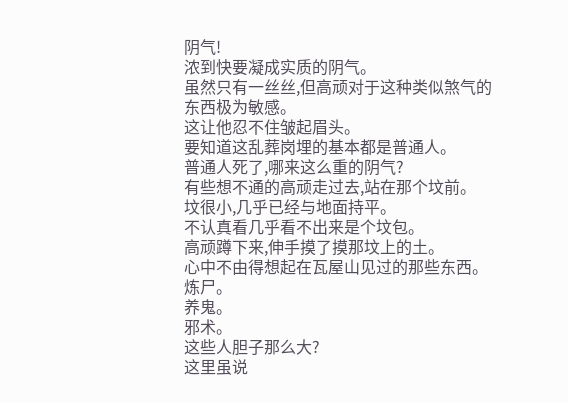阴气!
浓到快要凝成实质的阴气。
虽然只有一丝丝,但高顽对于这种类似煞气的东西极为敏感。
这让他忍不住皱起眉头。
要知道这乱葬岗埋的基本都是普通人。
普通人死了,哪来这么重的阴气?
有些想不通的高顽走过去,站在那个坟前。
坟很小,几乎已经与地面持平。
不认真看几乎看不出来是个坟包。
高顽蹲下来,伸手摸了摸那坟上的土。
心中不由得想起在瓦屋山见过的那些东西。
炼尸。
养鬼。
邪术。
这些人胆子那么大?
这里虽说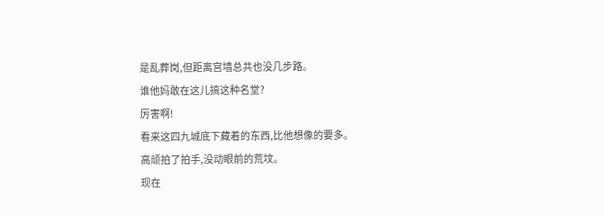是乱葬岗,但距离宫墙总共也没几步路。
谁他妈敢在这儿搞这种名堂?
厉害啊!
看来这四九城底下藏着的东西,比他想像的要多。
高顽拍了拍手,没动眼前的荒坟。
现在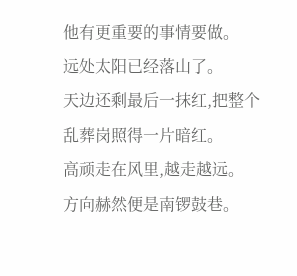他有更重要的事情要做。
远处太阳已经落山了。
天边还剩最后一抹红,把整个乱葬岗照得一片暗红。
高顽走在风里,越走越远。
方向赫然便是南锣鼓巷。